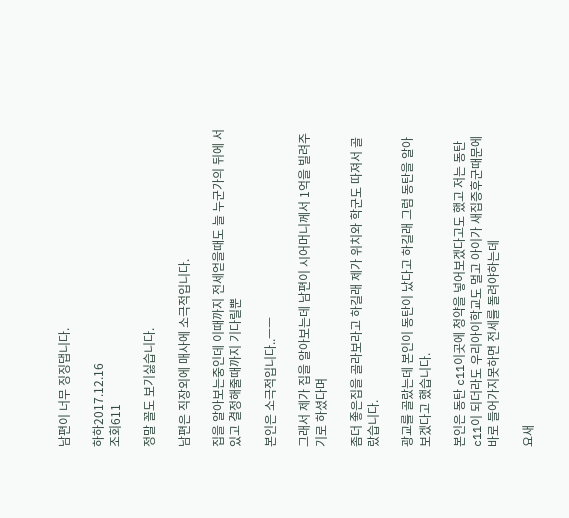남편이 너무 징징댑니다.

하하2017.12.16
조회611

정말 꼴도 보기싫습니다.

남편은 직장외에 매사에 소극적입니다.

집을 알아보는중인데 이때까지 전세얻을때도 늘 누군가의 뒤에 서있고 결정해줄때까지 기다릴뿐

본인은 소극적입니다..ㅡㅡ

그래서 제가 집을 알아보는데 남편이 시어머니께서 1억을 빌려주기로 하셨다며

좀더 좋은집을 골라보라고 하길래 제가 위치와 학군도 따져서 골랐습니다.

광교를 골랐는데 본인이 동탄이 났다고 하길래 그럼 동탄을 알아보겠다고 했습니다.

본인은 동탄 c11이곳에 청약을 넣어보겠다고도 했고 저는 동탄c11이 되더라도 우리아이학교도 멀고 아이가 새집증후군때문에 바로 들어가지못하면 전세를 돌려야하는데

요새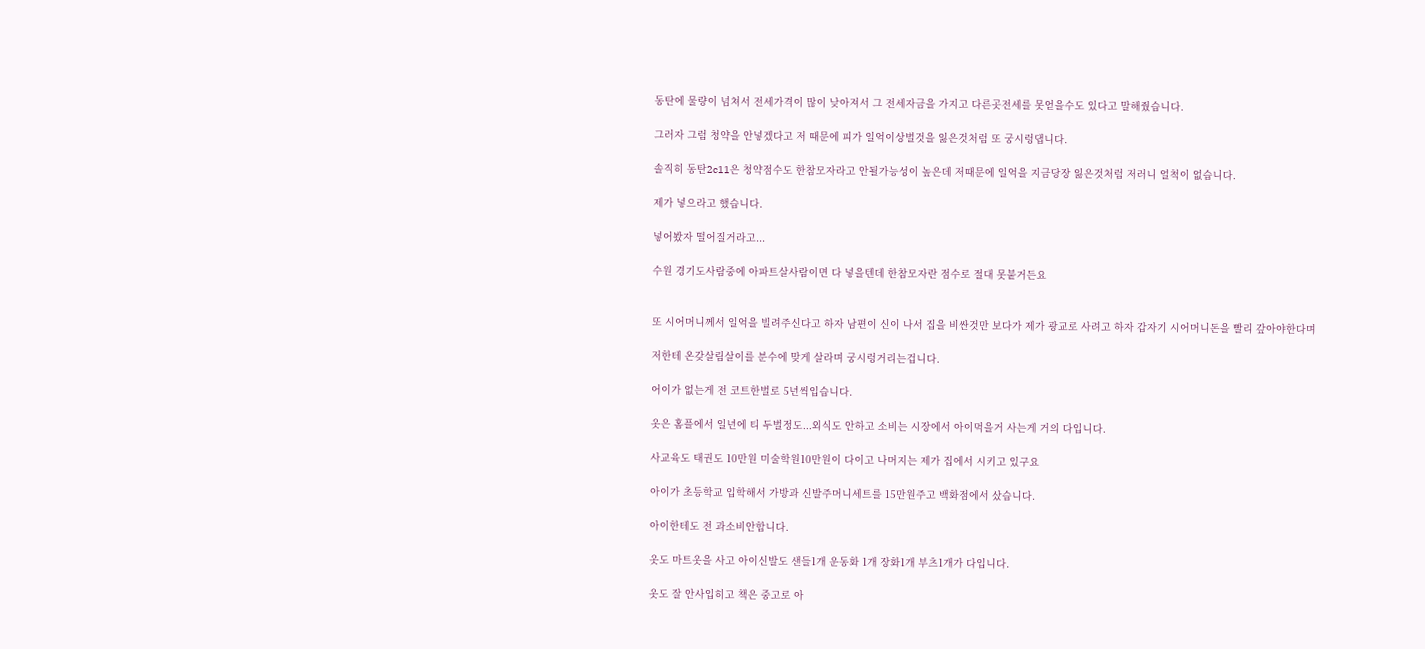동탄에 물량이 넘쳐서 전세가격이 많이 낮아져서 그 전세자금을 가지고 다른곳전세를 못얻을수도 있다고 말해줬습니다.

그러자 그럼 청약을 안넣겠다고 저 때문에 피가 일억이상벌것을 잃은것처럼 또 궁시렁댑니다.

솔직히 동탄2c11은 청약점수도 한참모자라고 안될가능성이 높은데 저때문에 일억을 지금당장 잃은것처럼 저러니 얼척이 없습니다.

제가 넣으라고 했습니다.

넣어봤자 떨어질거라고...

수원 경기도사람중에 아파트살사람이면 다 넣을텐데 한참모자란 점수로 절대 못붙거든요


또 시어머니께서 일억을 빌려주신다고 하자 남편이 신이 나서 집을 비싼것만 보다가 제가 광교로 사려고 하자 갑자기 시어머니돈을 빨리 갚아야한다며

저한테 온갖살림살이를 분수에 맞게 살라며 궁시렁거리는겁니다.

어이가 없는게 전 코트한벌로 5년씩입습니다.

옷은 홈플에서 일년에 티 두벌정도...외식도 안하고 소비는 시장에서 아이먹을거 사는게 거의 다입니다.

사교육도 태권도 10만원 미술학원10만원이 다이고 나머지는 제가 집에서 시키고 있구요

아이가 초등학교 입학해서 가방과 신발주머니세트를 15만원주고 백화점에서 샀습니다.

아이한테도 전 과소비안합니다.

옷도 마트옷을 사고 아이신발도 샌들1개 운동화 1개 장화1개 부츠1개가 다입니다.

옷도 잘 안사입히고 책은 중고로 아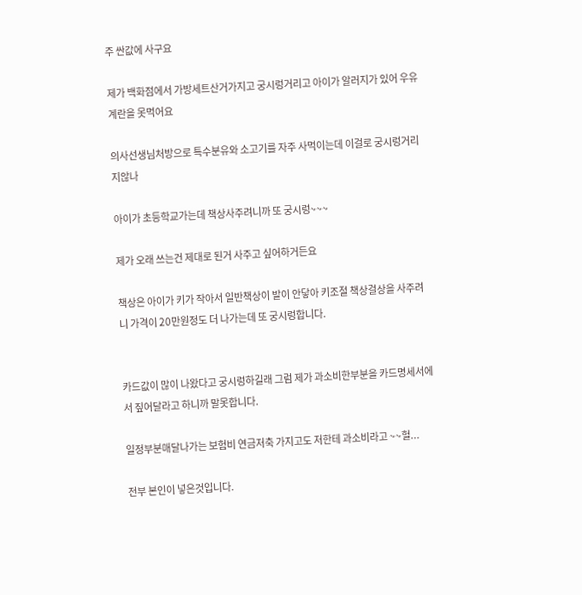주 싼값에 사구요

제가 백화점에서 가방세트산거가지고 궁시렁거리고 아이가 알러지가 있어 우유 계란을 못먹어요

의사선생님처방으로 특수분유와 소고기를 자주 사먹이는데 이걸로 궁시렁거리지않나

아이가 초등학교가는데 책상사주려니까 또 궁시렁~~~

제가 오래 쓰는건 제대로 된거 사주고 싶어하거든요

책상은 아이가 키가 작아서 일반책상이 발이 안닿아 키조절 책상걸상을 사주려니 가격이 20만원정도 더 나가는데 또 궁시렁합니다.


카드값이 많이 나왔다고 궁시렁하길래 그럼 제가 과소비한부분을 카드명세서에서 짚어달라고 하니까 말못합니다.

일정부분매달나가는 보험비 연금저축 가지고도 저한테 과소비라고 ~~헐...

전부 본인이 넣은것입니다.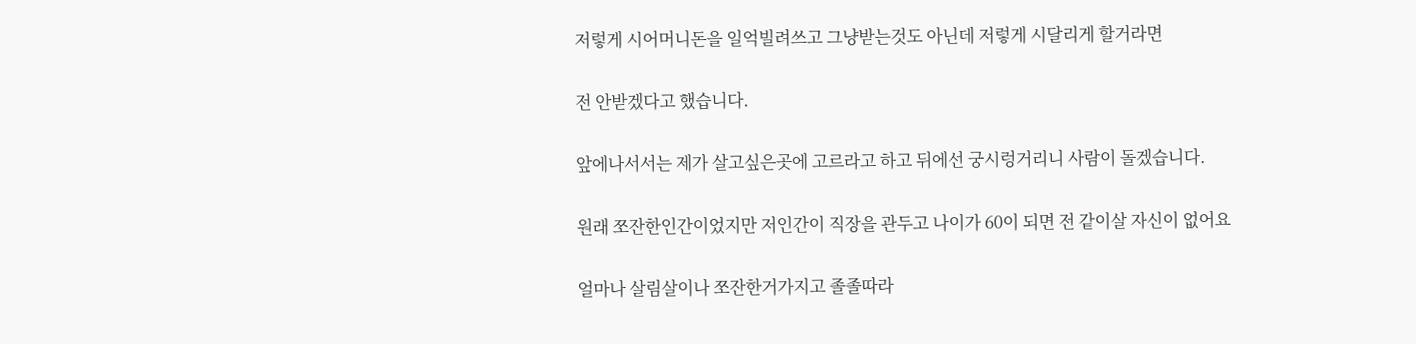저렇게 시어머니돈을 일억빌려쓰고 그냥받는것도 아닌데 저렇게 시달리게 할거라면

전 안받겠다고 했습니다.

앞에나서서는 제가 살고싶은곳에 고르라고 하고 뒤에선 궁시렁거리니 사람이 돌겠습니다.

원래 쪼잔한인간이었지만 저인간이 직장을 관두고 나이가 60이 되면 전 같이살 자신이 없어요

얼마나 살림살이나 쪼잔한거가지고 졸졸따라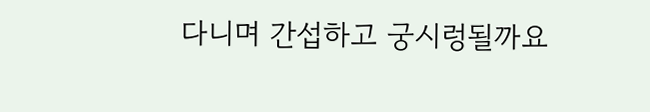다니며 간섭하고 궁시렁될까요